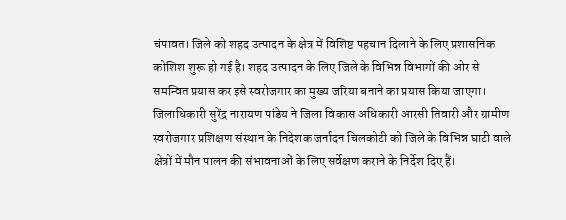चंपावत। जिले को शहद उत्पादन के क्षेत्र में विशिष्ट पहचान दिलाने के लिए प्रशासनिक कोशिश शुरू हो गई है। शहद उत्पादन के लिए जिले के विभिन्न विभागों की ओर से समन्वित प्रयास कर इसे स्वरोजगार का मुख्य जरिया बनाने का प्रयास किया जाएगा।
जिलाधिकारी सुरेंद्र नारायण पांडेय ने जिला विकास अधिकारी आरसी तिवारी और ग्रामीण स्वरोजगार प्रशिक्षण संस्थान के निदेशक जर्नादन चिलकोटी को जिले के विभिन्न घाटी वाले क्षेत्रों में मौन पालन की संभावनाओं के लिए सर्वेक्षण कराने के निर्देश दिए हैं।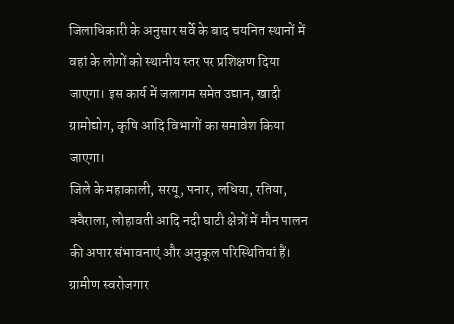जिलाधिकारी के अनुसार सर्वे के बाद चयनित स्थानों में वहां के लोगों को स्थानीय स्तर पर प्रशिक्षण दिया जाएगा। इस कार्य में जलागम समेत उद्यान, खादी ग्रामोद्योग, कृषि आदि विभागों का समावेश किया जाएगा।
जिले के महाकाली, सरयू, पनार, लधिया, रतिया, क्वैराला, लोहावती आदि नदी घाटी क्षेत्रों में मौन पालन की अपार संभावनाएं और अनुकूल परिस्थितियां हैं। ग्रामीण स्वरोजगार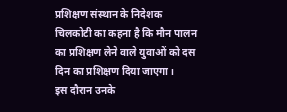प्रशिक्षण संस्थान के निदेशक चिलकोटी का कहना है कि मौन पालन का प्रशिक्षण लेने वाले युवाओं को दस दिन का प्रशिक्षण दिया जाएगा।
इस दौरान उनके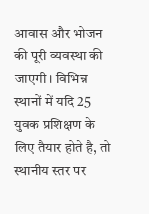आवास और भोजन की पूरी व्यवस्था की जाएगी। विभिन्न स्थानों में यदि 25 युवक प्रशिक्षण के लिए तैयार होते है, तो स्थानीय स्तर पर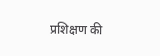प्रशिक्षण की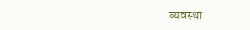व्यवस्था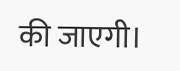की जाएगी।